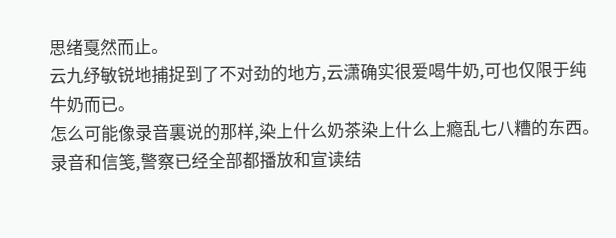思绪戛然而止。
云九纾敏锐地捕捉到了不对劲的地方,云潇确实很爱喝牛奶,可也仅限于纯牛奶而已。
怎么可能像录音裏说的那样,染上什么奶茶染上什么上瘾乱七八糟的东西。
录音和信笺,警察已经全部都播放和宣读结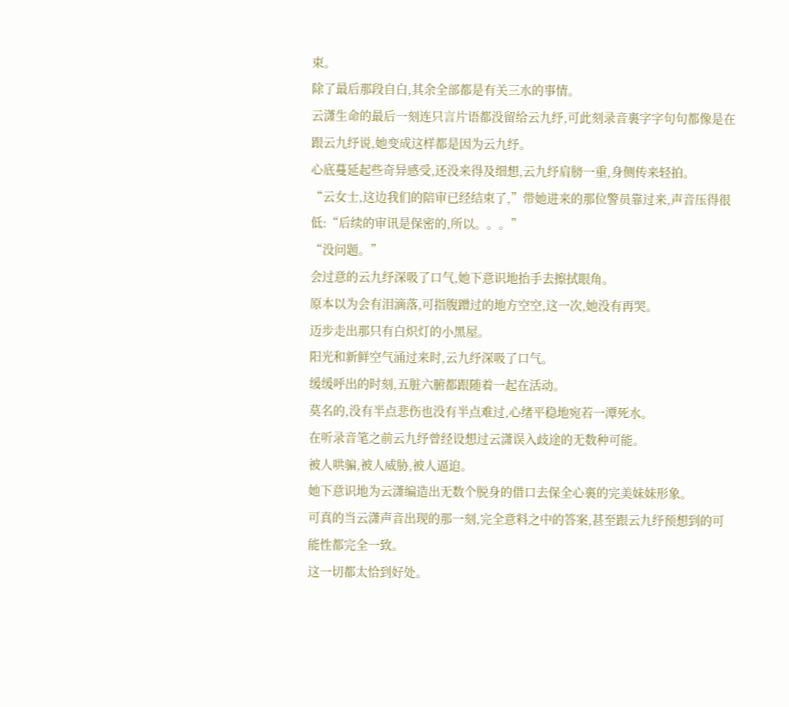束。
除了最后那段自白,其余全部都是有关三水的事情。
云潇生命的最后一刻连只言片语都没留给云九纾,可此刻录音裏字字句句都像是在跟云九纾说,她变成这样都是因为云九纾。
心底蔓延起些奇异感受,还没来得及细想,云九纾肩膀一重,身侧传来轻拍。
“云女士,这边我们的陪审已经结束了,”带她进来的那位警员靠过来,声音压得很低:“后续的审讯是保密的,所以。。。”
“没问题。”
会过意的云九纾深吸了口气,她下意识地抬手去擦拭眼角。
原本以为会有泪滴落,可指腹蹭过的地方空空,这一次,她没有再哭。
迈步走出那只有白炽灯的小黑屋。
阳光和新鲜空气涌过来时,云九纾深吸了口气。
缓缓呼出的时刻,五脏六腑都跟随着一起在活动。
莫名的,没有半点悲伤也没有半点难过,心绪平稳地宛若一潭死水。
在听录音笔之前云九纾曾经设想过云潇误入歧途的无数种可能。
被人哄骗,被人威胁,被人逼迫。
她下意识地为云潇编造出无数个脱身的借口去保全心裏的完美妹妹形象。
可真的当云潇声音出现的那一刻,完全意料之中的答案,甚至跟云九纾预想到的可能性都完全一致。
这一切都太恰到好处。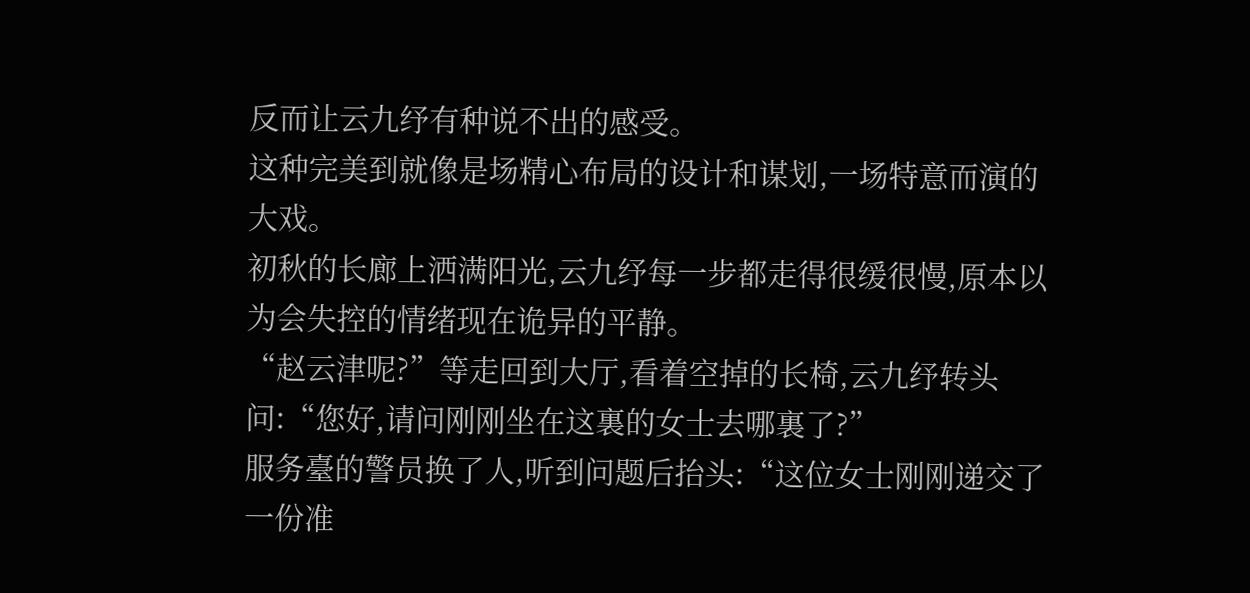反而让云九纾有种说不出的感受。
这种完美到就像是场精心布局的设计和谋划,一场特意而演的大戏。
初秋的长廊上洒满阳光,云九纾每一步都走得很缓很慢,原本以为会失控的情绪现在诡异的平静。
“赵云津呢?”等走回到大厅,看着空掉的长椅,云九纾转头问:“您好,请问刚刚坐在这裏的女士去哪裏了?”
服务臺的警员换了人,听到问题后抬头:“这位女士刚刚递交了一份准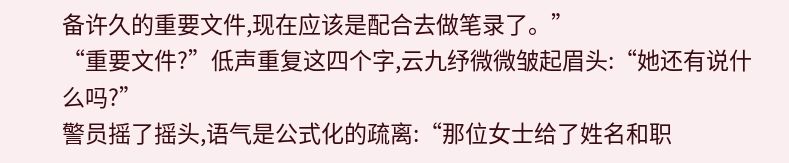备许久的重要文件,现在应该是配合去做笔录了。”
“重要文件?”低声重复这四个字,云九纾微微皱起眉头:“她还有说什么吗?”
警员摇了摇头,语气是公式化的疏离:“那位女士给了姓名和职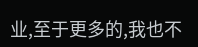业,至于更多的,我也不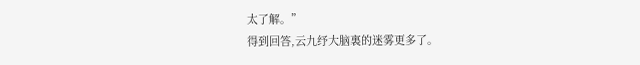太了解。”
得到回答,云九纾大脑裏的迷雾更多了。